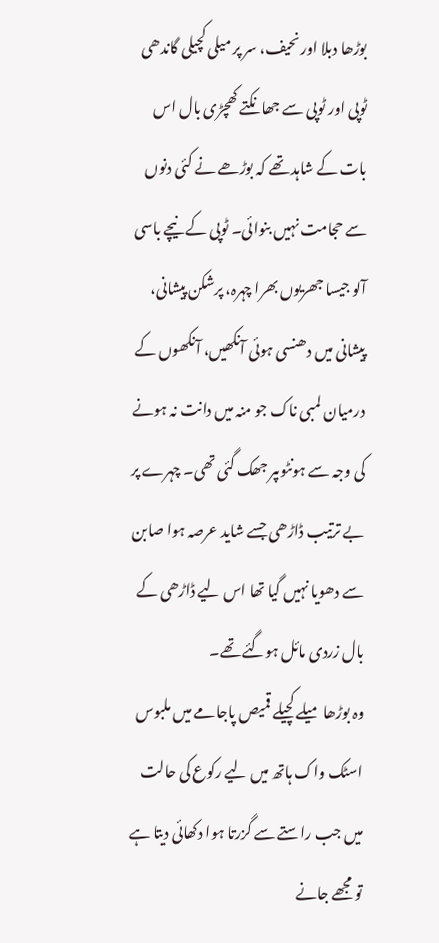بوڑھا دبلا اور نحیف، سر پر میلی کچیلی گاندھی ٹوپی اور ٹوپی سے جھانکتے کھچڑی بال اس بات کے شاہد تھے کہ بوڑھے نے کئی دنوں سے حجامت نہیں بنوائی۔ ٹوپی کے نیچے باسی آلو جیسا جھریوں بھرا چہرہ، پرشکن پیشانی، پیشانی میں دھنسی ہوئی آنکھیں، آنکھوں کے درمیان لمبی ناک جو منہ میں دانت نہ ہونے کی وجہ سے ہونٹوںپر جھک گئی تھی۔ چہرے پر بے ترتیب ڈاڑھی جسے شاید عرصہ ہوا صابن سے دھویا نہیں گیا تھا اس لیے ڈاڑھی کے بال زردی مائل ہوگئے تھے۔
وہ بوڑھا میلے کچیلے قمیص پاجامے میں ملبوس اسٹک واک ہاتھ میں لیے رکوع کی حالت میں جب راستے سے گزرتا ہوا دکھائی دیتا ہے تو مجھے جانے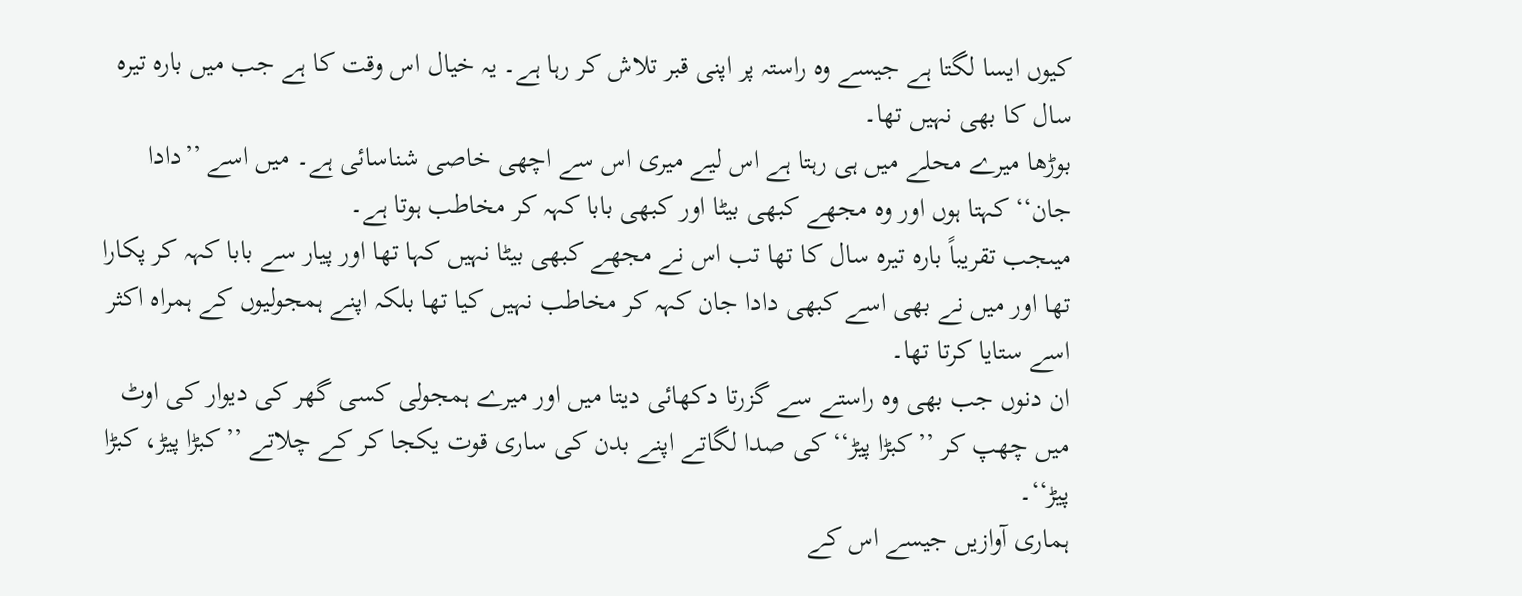کیوں ایسا لگتا ہے جیسے وہ راستہ پر اپنی قبر تلاش کر رہا ہے۔ یہ خیال اس وقت کا ہے جب میں بارہ تیرہ سال کا بھی نہیں تھا۔
بوڑھا میرے محلے میں ہی رہتا ہے اس لیے میری اس سے اچھی خاصی شناسائی ہے۔ میں اسے ’’دادا جان‘‘ کہتا ہوں اور وہ مجھے کبھی بیٹا اور کبھی بابا کہہ کر مخاطب ہوتا ہے۔
میںجب تقریباً بارہ تیرہ سال کا تھا تب اس نے مجھے کبھی بیٹا نہیں کہا تھا اور پیار سے بابا کہہ کر پکارا تھا اور میں نے بھی اسے کبھی دادا جان کہہ کر مخاطب نہیں کیا تھا بلکہ اپنے ہمجولیوں کے ہمراہ اکثر اسے ستایا کرتا تھا۔
ان دنوں جب بھی وہ راستے سے گزرتا دکھائی دیتا میں اور میرے ہمجولی کسی گھر کی دیوار کی اوٹ میں چھپ کر ’’کبڑا پیڑ‘‘ کی صدا لگاتے اپنے بدن کی ساری قوت یکجا کر کے چلاتے ’’کبڑا پیڑ، کبڑا پیڑ‘‘۔
ہماری آوازیں جیسے اس کے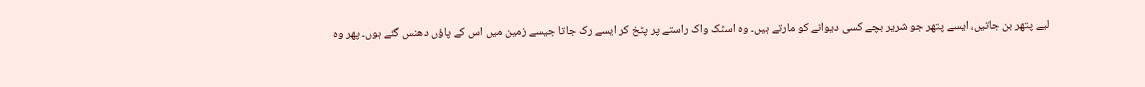لیے پتھر بن جاتیں، ایسے پتھر جو شریر بچے کسی دیوانے کو مارتے ہیں۔ وہ اسٹک واک راستے پر پٹخ کر ایسے رک جاتا جیسے زمین میں اس کے پاؤں دھنس گئے ہوں۔ پھر وہ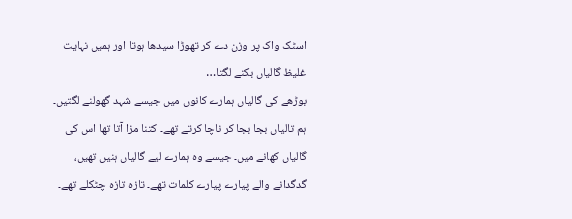اسٹک واک پر وزن دے کر تھوڑا سیدھا ہوتا اور ہمیں نہایت غلیظ گالیاں بکنے لگتا…
بوڑھے کی گالیاں ہمارے کانوں میں جیسے شہد گھولنے لگتیں۔ ہم تالیاں بجا بجا کر ناچا کرتے تھے۔ کتنا مزا آتا تھا اس کی گالیاں کھانے میں۔ جیسے وہ ہمارے لیے گالیاں ہنیں تھیں، گدگدانے والے پیارے پیارے کلمات تھے۔ تازہ تازہ چٹکلے تھے۔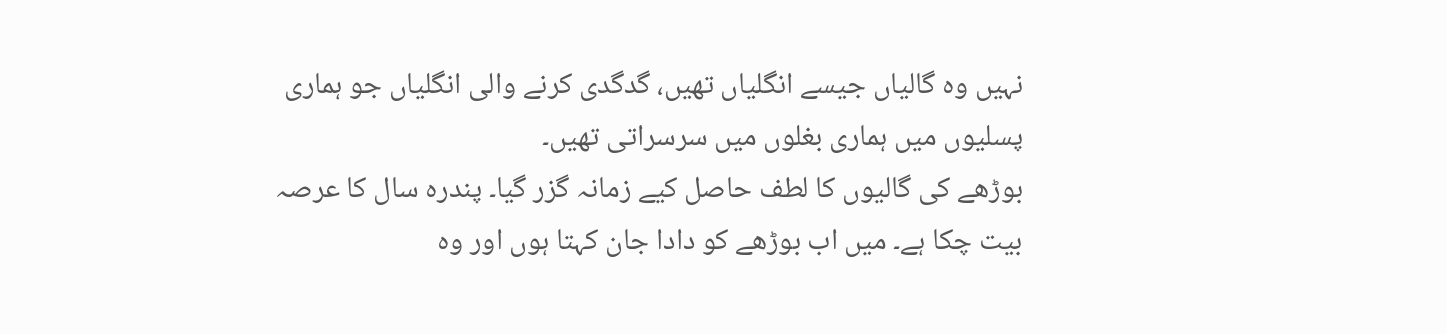نہیں وہ گالیاں جیسے انگلیاں تھیں، گدگدی کرنے والی انگلیاں جو ہماری پسلیوں میں ہماری بغلوں میں سرسراتی تھیں۔
بوڑھے کی گالیوں کا لطف حاصل کیے زمانہ گزر گیا۔ پندرہ سال کا عرصہ بیت چکا ہے۔ میں اب بوڑھے کو دادا جان کہتا ہوں اور وہ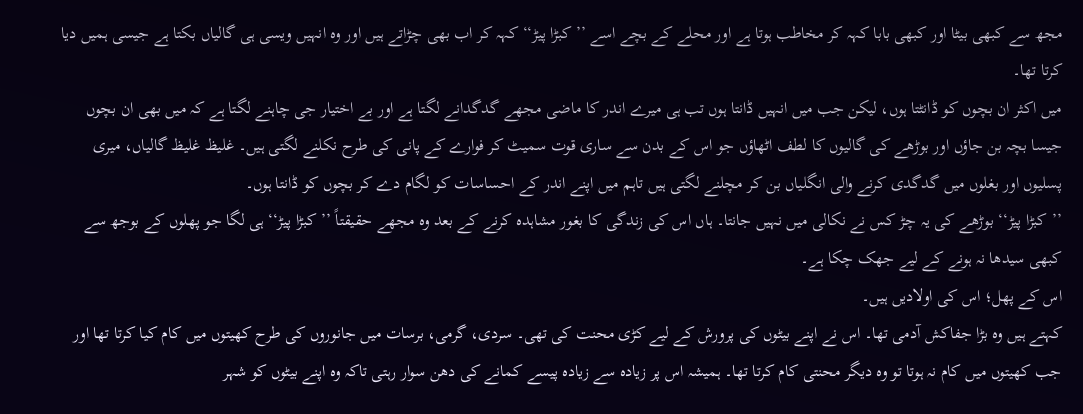مجھ سے کبھی بیٹا اور کبھی بابا کہہ کر مخاطب ہوتا ہے اور محلے کے بچے اسے ’’کبڑا پیڑ‘‘ کہہ کر اب بھی چڑاتے ہیں اور وہ انہیں ویسی ہی گالیاں بکتا ہے جیسی ہمیں دیا کرتا تھا۔
میں اکثر ان بچوں کو ڈانٹتا ہوں، لیکن جب میں انہیں ڈانتا ہوں تب ہی میرے اندر کا ماضی مجھے گدگدانے لگتا ہے اور بے اختیار جی چاہنے لگتا ہے کہ میں بھی ان بچوں جیسا بچہ بن جاؤں اور بوڑھے کی گالیوں کا لطف اٹھاؤں جو اس کے بدن سے ساری قوت سمیٹ کر فوارے کے پانی کی طرح نکلنے لگتی ہیں۔ غلیظ غلیظ گالیاں، میری پسلیوں اور بغلوں میں گدگدی کرنے والی انگلیاں بن کر مچلنے لگتی ہیں تاہم میں اپنے اندر کے احساسات کو لگام دے کر بچوں کو ڈانتا ہوں۔
’’کبڑا پیڑ‘‘ بوڑھے کی یہ چڑ کس نے نکالی میں نہیں جانتا۔ ہاں اس کی زندگی کا بغور مشاہدہ کرنے کے بعد وہ مجھے حقیقتاً ’’کبڑا پیڑ‘‘ ہی لگا جو پھلوں کے بوجھ سے کبھی سیدھا نہ ہونے کے لیے جھک چکا ہے۔
اس کے پھل؛ اس کی اولادیں ہیں۔
کہتے ہیں وہ بڑا جفاکش آدمی تھا۔ اس نے اپنے بیٹوں کی پرورش کے لیے کڑی محنت کی تھی۔ سردی، گرمی، برسات میں جانوروں کی طرح کھیتوں میں کام کیا کرتا تھا اور جب کھیتوں میں کام نہ ہوتا تو وہ دیگر محنتی کام کرتا تھا۔ ہمیشہ اس پر زیادہ سے زیادہ پیسے کمانے کی دھن سوار رہتی تاکہ وہ اپنے بیٹوں کو شہر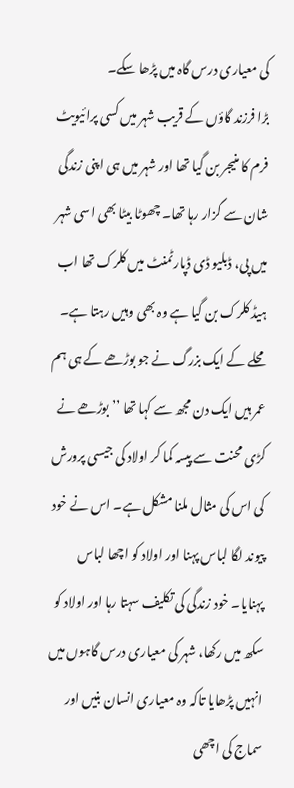کی معیاری درس گاہ میں پڑھا سکے۔
بڑا فرزند گاؤں کے قریب شہر میں کسی پرائیویٹ فرم کا منیجر بن گیا تھا اور شہر میں ہی اپنی زندگی شان سے گزار رہا تھا۔ چھوٹا بیٹا بھی اسی شہر میں پی، ڈبلیو ڈی ڈپارٹمنٹ میں کلرک تھا اب ہیڈ کلرک بن گیا ہے وہ بھی وہیں رہتا ہے۔
محلے کے ایک بزرگ نے جو بوڑھے کے ہی ہم عمر ہیں ایک دن مجھ سے کہا تھا ’’بوڑھے نے کڑی محنت سے پیسہ کما کر اولاد کی جیسی پرورش کی اس کی مثال ملنا مشکل ہے۔ اس نے خود پیوند لگا لباس پہنا اور اولاد کو اچھا لباس پہنایا۔ خود زندگی کی تکلیف سہتا رہا اور اولاد کو سکھ میں رکھا، شہر کی معیاری درس گاہوں میں انہیں پڑھایا تاکہ وہ معیاری انسان بنیں اور سماج کی اچھی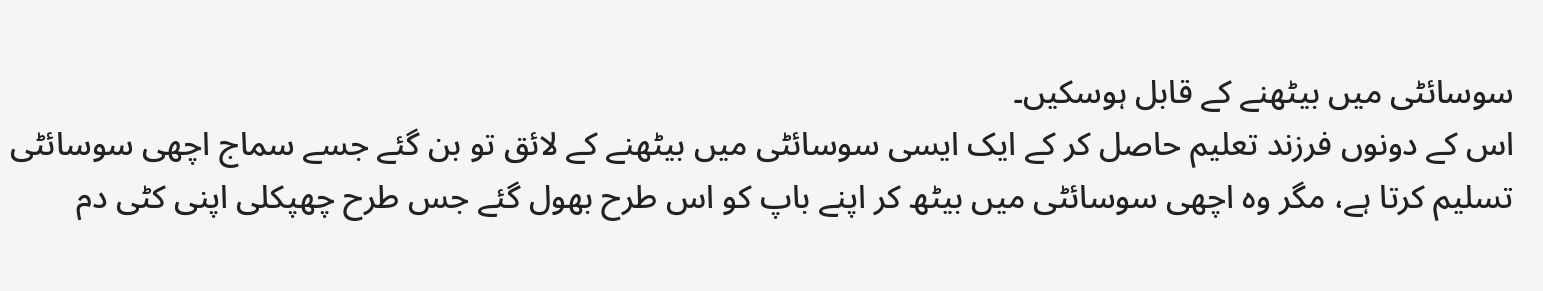سوسائٹی میں بیٹھنے کے قابل ہوسکیں۔
اس کے دونوں فرزند تعلیم حاصل کر کے ایک ایسی سوسائٹی میں بیٹھنے کے لائق تو بن گئے جسے سماج اچھی سوسائٹی تسلیم کرتا ہے، مگر وہ اچھی سوسائٹی میں بیٹھ کر اپنے باپ کو اس طرح بھول گئے جس طرح چھپکلی اپنی کٹی دم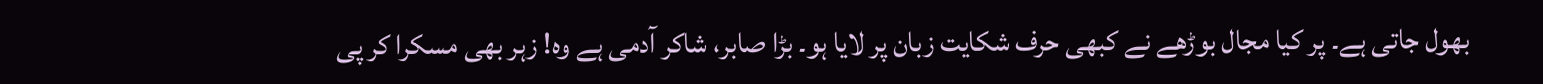بھول جاتی ہے۔ پر کیا مجال بوڑھے نے کبھی حرف شکایت زبان پر لایا ہو۔ بڑا صابر، شاکر آدمی ہے وہ! زہر بھی مسکرا کر پی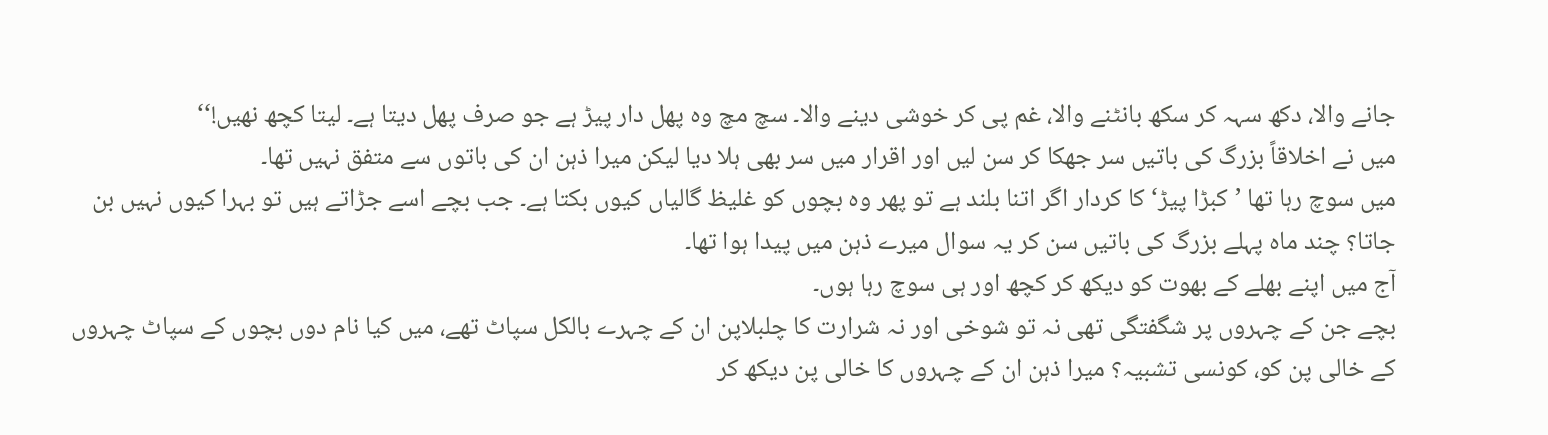جانے والا، دکھ سہہ کر سکھ بانٹنے والا، غم پی کر خوشی دینے والا۔ سچ مچ وہ پھل دار پیڑ ہے جو صرف پھل دیتا ہے۔ لیتا کچھ نھیں!‘‘
میں نے اخلاقاً بزرگ کی باتیں سر جھکا کر سن لیں اور اقرار میں سر بھی ہلا دیا لیکن میرا ذہن ان کی باتوں سے متفق نہیں تھا۔
میں سوچ رہا تھا ’کبڑا پیڑ‘ کا کردار اگر اتنا بلند ہے تو پھر وہ بچوں کو غلیظ گالیاں کیوں بکتا ہے۔ جب بچے اسے جڑاتے ہیں تو بہرا کیوں نہیں بن جاتا؟ چند ماہ پہلے بزرگ کی باتیں سن کر یہ سوال میرے ذہن میں پیدا ہوا تھا۔
آج میں اپنے بھلے کے بھوت کو دیکھ کر کچھ اور ہی سوچ رہا ہوں۔
بچے جن کے چہروں پر شگفتگی تھی نہ تو شوخی اور نہ شرارت کا چلبلاپن ان کے چہرے بالکل سپاٹ تھے، میں کیا نام دوں بچوں کے سپاٹ چہروں کے خالی پن کو، کونسی تشبیہ؟ میرا ذہن ان کے چہروں کا خالی پن دیکھ کر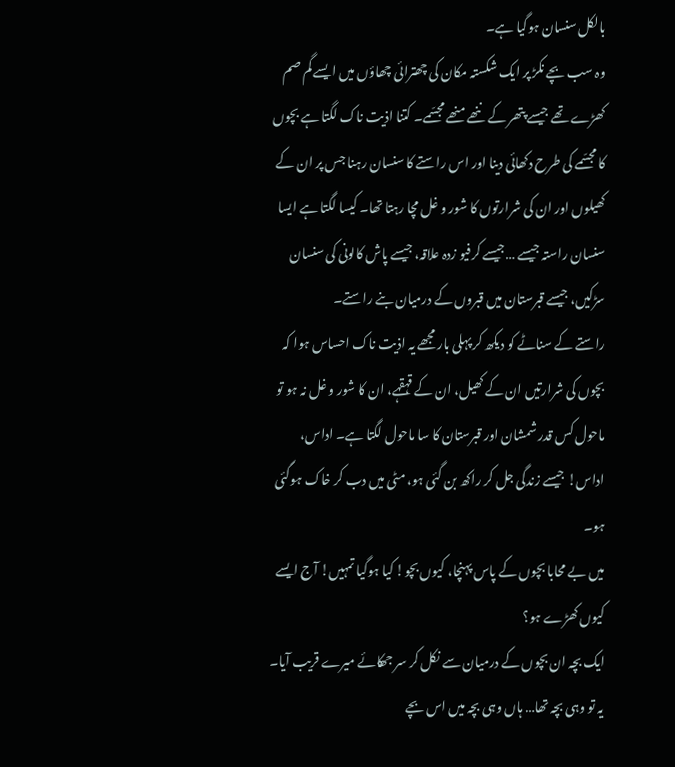بالکل سنسان ہوگیا ہے۔
وہ سب بچے نکڑ پر ایک شکستہ مکان کی چھترائی چھاؤں میں ایسے گم صم کھڑے تھے جیسے پتھر کے ننھے منھے مجسّمے۔ کتنا اذیت ناک لگتا ہے بچوں کا مجسّمے کی طرح دکھائی دینا اور اس راستے کا سنسان رہنا جس پر ان کے کھیلوں اور ان کی شرارتوں کا شور و غل مچا رہتا تھا۔ کیسا لگتا ہے ایسا سنسان راستہ جیسے …جیسے کرفیو زدہ علاقہ، جیسے پاش کالونی کی سنسان سڑکیں، جیسے قبرستان میں قبروں کے درمیان بنے راستے۔
راستے کے سناٹے کو دیکھ کر پہلی بار مجھے یہ اذیت ناک احساس ہوا کہ بچوں کی شرارتیں ان کے کھیل، ان کے قہقہے، ان کا شور و غل نہ ہو تو ماحول کس قدر شمشان اور قبرستان کا سا ماحول لگتا ہے۔ اداس، اداس! جیسے زندگی جل کر راکھ بن گئی ہو، مٹی میں دب کر خاک ہوگئی ہو۔
میں بے محابا بچوں کے پاس پہنچا، کیوں بچو! کیا ہوگیا تمہیں! آج ایسے کیوں کھڑے ہو؟
ایک بچہ ان بچوں کے درمیان سے نکل کر سر جھکائے میرے قریب آیا۔
یہ تو وہی بچہ تھا… ہاں وہی بچہ میں اس بچے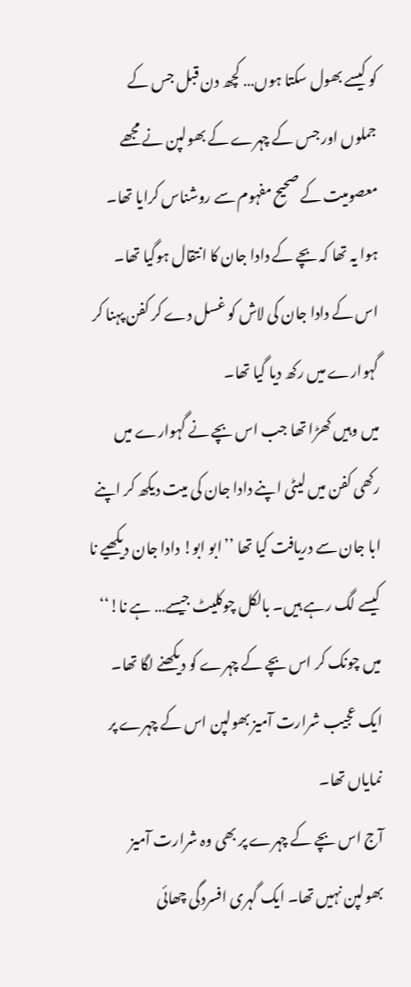کو کیسے بھول سکتا ہوں… کچھ دن قبل جس کے جملوں اور جس کے چہرے کے بھولپن نے مجھے معصومیت کے صحیح مفہوم سے روشناس کرایا تھا۔
ہوا یہ تھا کہ بچے کے دادا جان کا انتقال ہوگیا تھا۔ اس کے دادا جان کی لاش کو غسل دے کر کفن پہنا کر گہوارے میں رکھ دیا گیا تھا۔
میں وہیں کھڑا تھا جب اس بچے نے گہوارے میں رکھی کفن میں لیٹی اپنے دادا جان کی میت دیکھ کر اپنے ابا جان سے دریافت کیا تھا ’’ابو ابو! دادا جان دیکھیے نا کیسے لگ رہے ہیں۔ بالکل چوکلیٹ جیسے… ہے نا!‘‘
میں چونک کر اس بچے کے چہرے کو دیکھنے لگا تھا۔ ایک عجیب شرارت آمیز بھولپن اس کے چہرے پر نمایاں تھا۔
آج اس بچے کے چہرے پر بھی وہ شرارت آمیز بھولپن نہیں تھا۔ ایک گہری افسردگی چھائی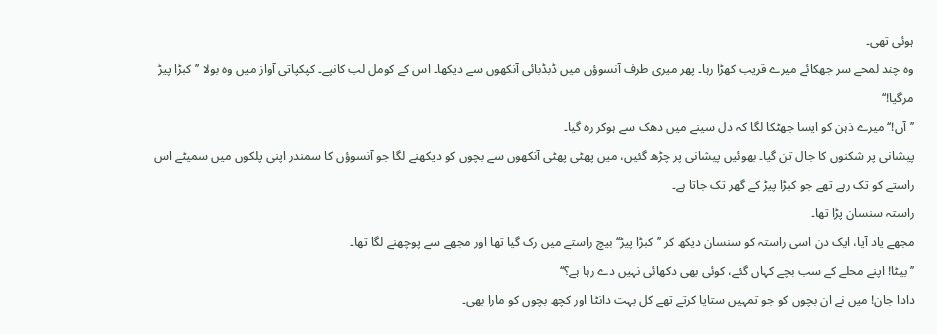ہوئی تھی۔
وہ چند لمحے سر جھکائے میرے قریب کھڑا رہا۔ پھر میری طرف آنسوؤں میں ڈبڈبائی آنکھوں سے دیکھا۔ اس کے کومل لب کانپے۔ کپکپاتی آواز میں وہ بولا ’’کبڑا پیڑ مرگیا!‘‘
’’آں!‘‘ میرے ذہن کو ایسا جھٹکا لگا کہ دل سینے میں دھک سے ہوکر رہ گیا۔
پیشانی پر شکنوں کا جال تن گیا۔ بھوئیں پیشانی پر چڑھ گئیں، میں پھٹی پھٹی آنکھوں سے بچوں کو دیکھنے لگا جو آنسوؤں کا سمندر اپنی پلکوں میں سمیٹے اس راستے کو تک رہے تھے جو کبڑا پیڑ کے گھر تک جاتا ہے۔
راستہ سنسان پڑا تھا۔
مجھے یاد آیا، ایک دن اسی راستہ کو سنسان دیکھ کر ’’کبڑا پیڑ‘‘ بیچ راستے میں رک گیا تھا اور مجھے سے پوچھنے لگا تھا۔
’’بیٹا! اپنے محلے کے سب بچے کہاں گئے، کوئی بھی دکھائی نہیں دے رہا ہے؟‘‘
دادا جان! میں نے ان بچوں کو جو تمہیں ستایا کرتے تھے کل بہت دانٹا اور کچھ بچوں کو مارا بھی۔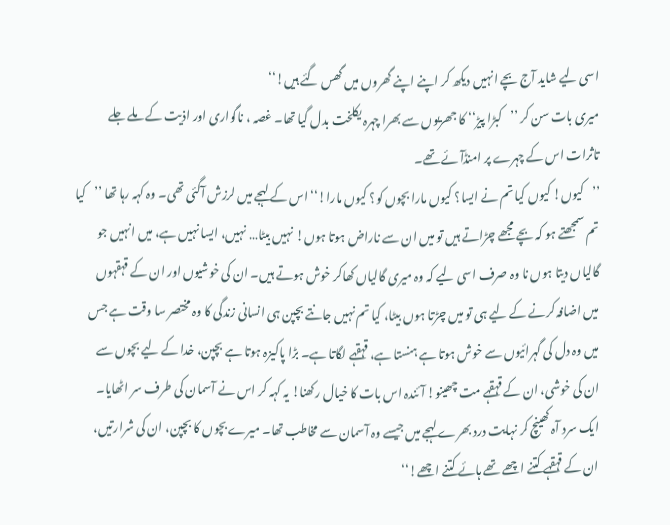اسی لیے شاید آج بچے انہیں دیکھ کر اپنے اپنے گھروں میں گھس گئے ہیں!‘‘
میری بات سن کر ’’کبڑا پیڑ‘‘ کا جھریوں سے بھرا چہرہ یکلخت بدل گیا تھا۔ غصہ ، ناگواری اور اذیت کے ملے جلے تاثرات اس کے چہرے پر امنڈآئے تھے۔
’’کیوں! کیوں کیا تم نے ایسا؟ کیوں مارا بچوں کو؟ کیوں مارا!‘‘ اس کے لہجے میں لرزش آگئی تھی۔ وہ کہہ رہا تھا ’’کیا تم سمجھتے ہو کہ بچے مجھے چڑاتے ہیں تو میں ان سے ناراض ہوتا ہوں! نہیں بیٹا… نہیں، ایسا نہیں ہے، میں انہیں جو گالیاں دیتا ہوں نا وہ صرف اسی لیے کہ وہ میری گالیاں کھاکر خوش ہوتے ہیں۔ ان کی خوشیوں اور ان کے قہقہوں میں اضافہ کرنے کے لیے ہی تو میں چڑتا ہوں بیٹا، کیا تم نہیں جانتے بچپن ہی انسانی زندگی کا وہ مختصر سا وقت ہے جس میں وہ دل کی گہرائیوں سے خوش ہوتا ہے ہنستا ہے، قہقہے لگاتا ہے۔ بڑا پاکیزہ ہوتا ہے بچپن، خدا کے لیے بچوں سے ان کی خوشی، ان کے قہقہے مت چھینو! آئندہ اس بات کا خیال رکھنا! یہ کہہ کر اس نے آسمان کی طرف سر اٹھایا۔ ایک سرد آہ کھینچ کر نہایت درد بھرے لہجے میں جیسے وہ آسمان سے مخاطب تھا۔ میرے بچوں کا بچپن، ان کی شرارتیں، ان کے قہقہے کتنے اچھے تھے ہائے کتنے اچھے!‘‘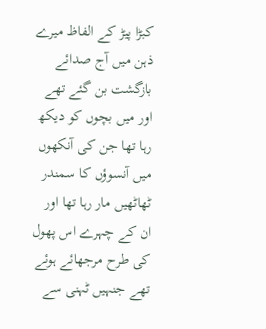کبڑا پیڑ کے الفاظ میرے ذہن میں آج صدائے بازگشت بن گئے تھے اور میں بچوں کو دیکھ رہا تھا جن کی آنکھوں میں آنسوؤں کا سمندر ٹھاٹھیں مار رہا تھا اور ان کے چہرے اس پھول کی طرح مرجھائے ہوئے تھے جنہیں ٹہنی سے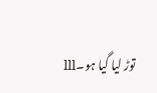توڑ لیا گیا ہو۔lll